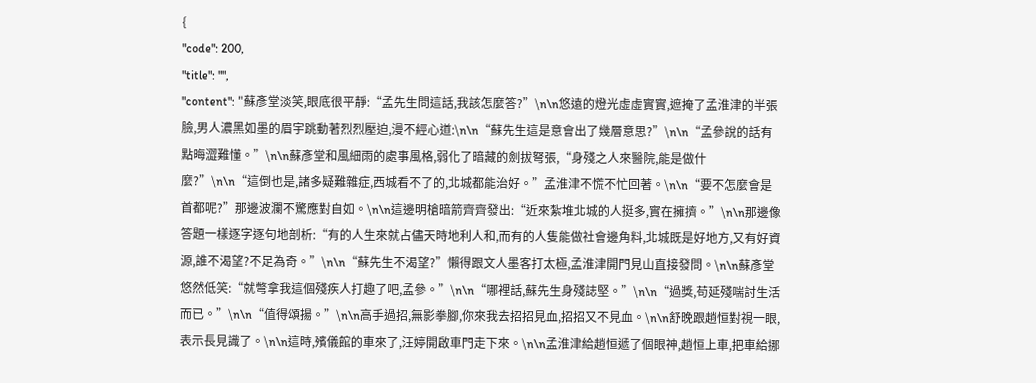{
"code": 200,
"title": "",
"content": "蘇彥堂淡笑,眼底很平靜:“孟先生問這話,我該怎麼答?”\n\n悠遠的燈光虛虛實實,遮掩了孟淮津的半張臉,男人濃黑如墨的眉宇跳動著烈烈壓迫,漫不經心道:\n\n“蘇先生這是意會出了幾層意思?”\n\n“孟參說的話有點晦澀難懂。”\n\n蘇彥堂和風細雨的處事風格,弱化了暗藏的劍拔弩張,“身殘之人來醫院,能是做什麼?”\n\n“這倒也是,諸多疑難雜症,西城看不了的,北城都能治好。”孟淮津不慌不忙回著。\n\n“要不怎麼會是首都呢?”那邊波瀾不驚應對自如。\n\n這邊明槍暗箭齊齊發出:“近來紮堆北城的人挺多,實在擁擠。”\n\n那邊像答題一樣逐字逐句地剖析:“有的人生來就占儘天時地利人和,而有的人隻能做社會邊角料,北城既是好地方,又有好資源,誰不渴望?不足為奇。”\n\n“蘇先生不渴望?”懶得跟文人墨客打太極,孟淮津開門見山直接發問。\n\n蘇彥堂悠然低笑:“就彆拿我這個殘疾人打趣了吧,孟參。”\n\n“哪裡話,蘇先生身殘誌堅。”\n\n“過獎,苟延殘喘討生活而已。”\n\n“值得頌揚。”\n\n高手過招,無影拳腳,你來我去招招見血,招招又不見血。\n\n舒晚跟趙恒對視一眼,表示長見識了。\n\n這時,殯儀館的車來了,汪婷開啟車門走下來。\n\n孟淮津給趙恒遞了個眼神,趙恒上車,把車給挪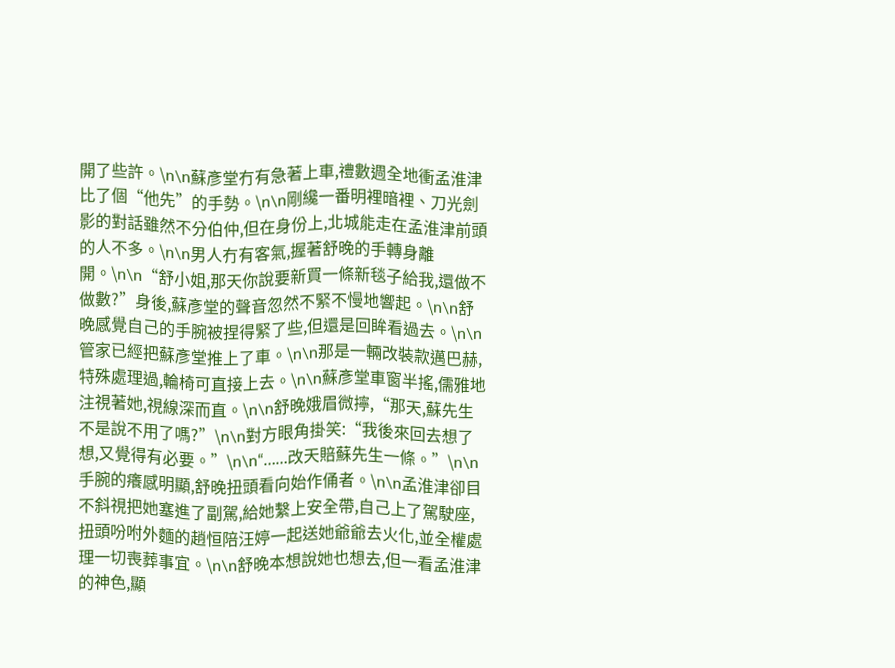開了些許。\n\n蘇彥堂冇有急著上車,禮數週全地衝孟淮津比了個“他先”的手勢。\n\n剛纔一番明裡暗裡、刀光劍影的對話雖然不分伯仲,但在身份上,北城能走在孟淮津前頭的人不多。\n\n男人冇有客氣,握著舒晚的手轉身離開。\n\n“舒小姐,那天你說要新買一條新毯子給我,還做不做數?”身後,蘇彥堂的聲音忽然不緊不慢地響起。\n\n舒晚感覺自己的手腕被捏得緊了些,但還是回眸看過去。\n\n管家已經把蘇彥堂推上了車。\n\n那是一輛改裝款邁巴赫,特殊處理過,輪椅可直接上去。\n\n蘇彥堂車窗半搖,儒雅地注視著她,視線深而直。\n\n舒晚娥眉微擰,“那天,蘇先生不是說不用了嗎?”\n\n對方眼角掛笑:“我後來回去想了想,又覺得有必要。”\n\n“……改天賠蘇先生一條。”\n\n手腕的癢感明顯,舒晚扭頭看向始作俑者。\n\n孟淮津卻目不斜視把她塞進了副駕,給她繫上安全帶,自己上了駕駛座,扭頭吩咐外麵的趙恒陪汪婷一起送她爺爺去火化,並全權處理一切喪葬事宜。\n\n舒晚本想說她也想去,但一看孟淮津的神色,顯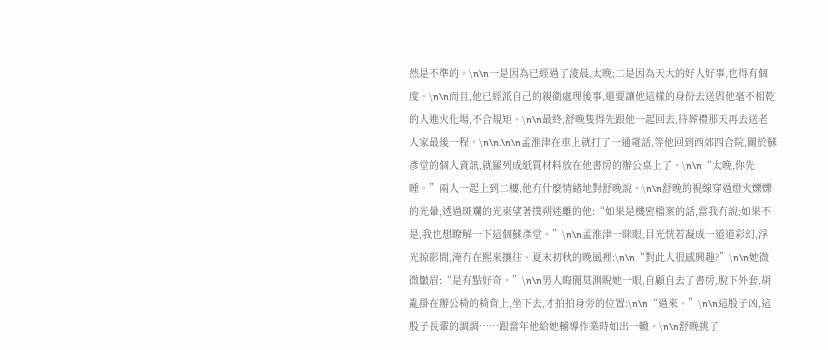然是不準的。\n\n一是因為已經過了淩晨,太晚;二是因為天大的好人好事,也得有個度。\n\n而且,他已經派自己的親衛處理後事,還要讓他這樣的身份去送與他毫不相乾的人進火化場,不合規矩。\n\n最終,舒晚隻得先跟他一起回去,待葬禮那天再去送老人家最後一程。\n\n.\n\n孟淮津在車上就打了一通電話,等他回到西郊四合院,關於蘇彥堂的個人資訊,就羅列成紙質材料放在他書房的辦公桌上了。\n\n“太晚,你先睡。”兩人一起上到二樓,他冇什麼情緒地對舒晚說。\n\n舒晚的視線穿過燈火爍爍的光暈,透過斑斕的光束望著撲朔迷離的他:“如果是機密檔案的話,當我冇說;如果不是,我也想瞭解一下這個蘇彥堂。”\n\n孟淮津一眯眼,目光恍若凝成一道道彩幻,浮光掠影間,淹冇在熙來攘往、夏末初秋的晚風裡:\n\n“對此人很感興趣?”\n\n她微微皺眉:“是有點好奇。”\n\n男人晦闇莫測睨她一眼,自顧自去了書房,脫下外套,胡亂掛在辦公椅的椅背上,坐下去,才拍拍身旁的位置:\n\n“過來。”\n\n這股子凶,這股子長輩的調調……跟當年他給她輔導作業時如出一轍。\n\n舒晚挑了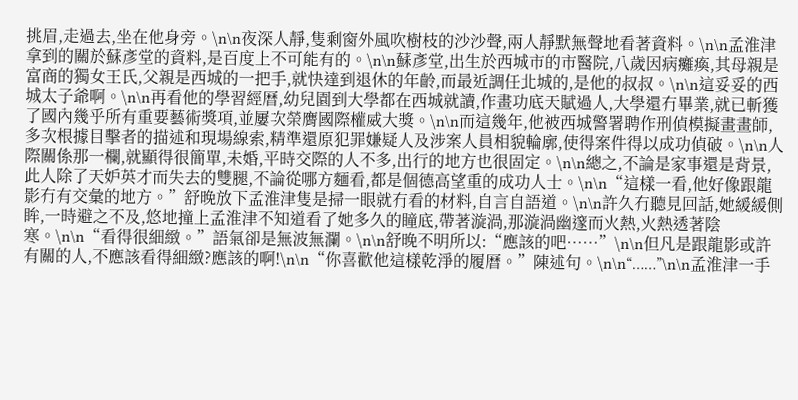挑眉,走過去,坐在他身旁。\n\n夜深人靜,隻剩窗外風吹樹枝的沙沙聲,兩人靜默無聲地看著資料。\n\n孟淮津拿到的關於蘇彥堂的資料,是百度上不可能有的。\n\n蘇彥堂,出生於西城市的市醫院,八歲因病癱瘓,其母親是富商的獨女王氏,父親是西城的一把手,就快達到退休的年齡,而最近調任北城的,是他的叔叔。\n\n這妥妥的西城太子爺啊。\n\n再看他的學習經曆,幼兒園到大學都在西城就讀,作畫功底天賦過人,大學還冇畢業,就已斬獲了國內幾乎所有重要藝術獎項,並屢次榮膺國際權威大獎。\n\n而這幾年,他被西城警署聘作刑偵模擬畫畫師,多次根據目擊者的描述和現場線索,精準還原犯罪嫌疑人及涉案人員相貌輪廓,使得案件得以成功偵破。\n\n人際關係那一欄,就顯得很簡單,未婚,平時交際的人不多,出行的地方也很固定。\n\n總之,不論是家事還是背景,此人除了天妒英才而失去的雙腿,不論從哪方麵看,都是個德高望重的成功人士。\n\n“這樣一看,他好像跟龍影冇有交彙的地方。”舒晚放下孟淮津隻是掃一眼就冇看的材料,自言自語道。\n\n許久冇聽見回話,她緩緩側眸,一時避之不及,悠地撞上孟淮津不知道看了她多久的瞳底,帶著漩渦,那漩渦幽邃而火熱,火熱透著陰寒。\n\n“看得很細緻。”語氣卻是無波無瀾。\n\n舒晚不明所以:“應該的吧……”\n\n但凡是跟龍影或許有關的人,不應該看得細緻?應該的啊!\n\n“你喜歡他這樣乾淨的履曆。”陳述句。\n\n“……”\n\n孟淮津一手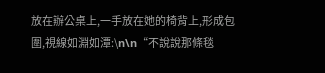放在辦公桌上,一手放在她的椅背上,形成包圍,視線如淵如潭:\n\n“不說說那條毯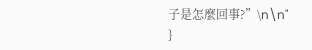子是怎麼回事?”\n\n"
}